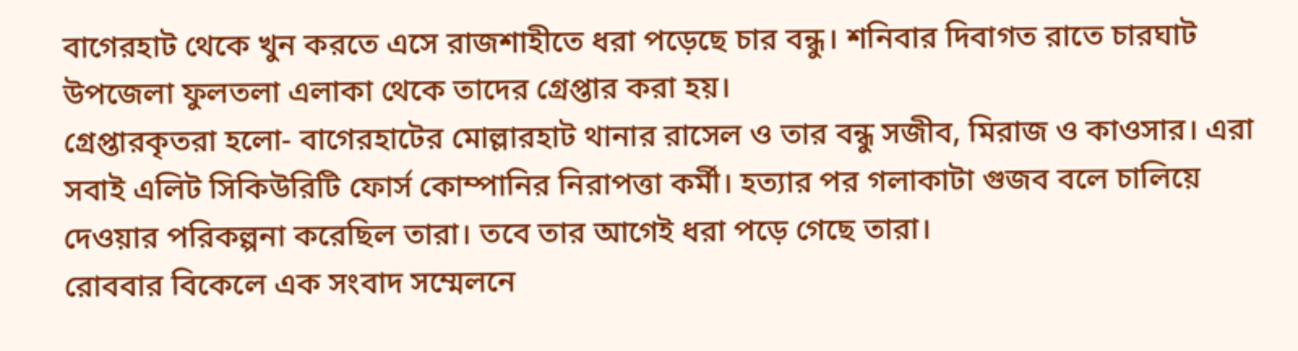বাগেরহাট থেকে খুন করতে এসে রাজশাহীতে ধরা পড়েছে চার বন্ধু। শনিবার দিবাগত রাতে চারঘাট উপজেলা ফুলতলা এলাকা থেকে তাদের গ্রেপ্তার করা হয়।
গ্রেপ্তারকৃতরা হলো- বাগেরহাটের মোল্লারহাট থানার রাসেল ও তার বন্ধু সজীব, মিরাজ ও কাওসার। এরা সবাই এলিট সিকিউরিটি ফোর্স কোম্পানির নিরাপত্তা কর্মী। হত্যার পর গলাকাটা গুজব বলে চালিয়ে দেওয়ার পরিকল্পনা করেছিল তারা। তবে তার আগেই ধরা পড়ে গেছে তারা।
রোববার বিকেলে এক সংবাদ সম্মেলনে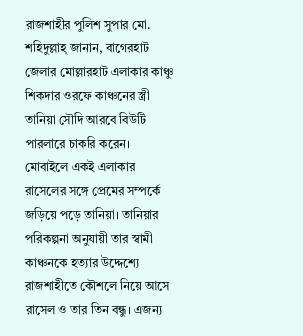রাজশাহীর পুলিশ সুপার মো. শহিদুল্লাহ্ জানান, বাগেরহাট জেলার মোল্লারহাট এলাকার কাঞ্চু শিকদার ওরফে কাঞ্চনের স্ত্রী তানিয়া সৌদি আরবে বিউটি পারলারে চাকরি করেন। মোবাইলে একই এলাকার রাসেলের সঙ্গে প্রেমের সম্পর্কে জড়িয়ে পড়ে তানিয়া। তানিয়ার পরিকল্পনা অনুযায়ী তার স্বামী কাঞ্চনকে হত্যার উদ্দেশ্যে রাজশাহীতে কৌশলে নিয়ে আসে রাসেল ও তার তিন বন্ধু। এজন্য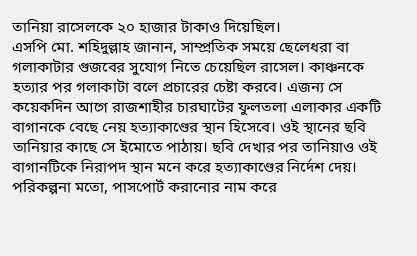তানিয়া রাসেলকে ২০ হাজার টাকাও দিয়েছিল।
এসপি মো. শহিদুল্লাহ জানান, সাম্প্রতিক সময়ে ছেলেধরা বা গলাকাটার গুজবের সুযোগ নিতে চেয়েছিল রাসেল। কাঞ্চনকে হত্যার পর গলাকাটা বলে প্রচারের চেষ্টা করবে। এজন্য সে কয়েকদিন আগে রাজশাহীর চারঘাটের ফুলতলা এলাকার একটি বাগানকে বেছে নেয় হত্যাকাণ্ডের স্থান হিসেবে। ওই স্থানের ছবি তানিয়ার কাছে সে ইমোতে পাঠায়। ছবি দেখার পর তানিয়াও ওই বাগানটিকে নিরাপদ স্থান মনে করে হত্যাকাণ্ডের নির্দেশ দেয়।
পরিকল্পনা মতো, পাসপোর্ট করানোর নাম করে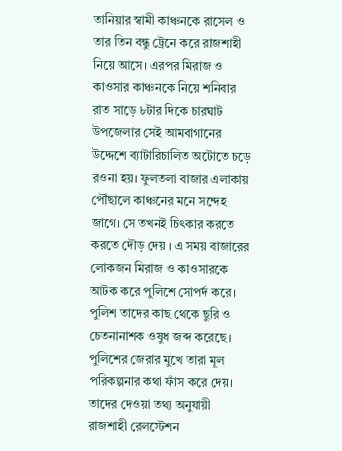তানিয়ার স্বামী কাঞ্চনকে রাসেল ও তার তিন বন্ধু ট্রেনে করে রাজশাহী নিয়ে আসে। এরপর মিরাজ ও কাওসার কাঞ্চনকে নিয়ে শনিবার রাত সাড়ে ৮টার দিকে চারঘাট উপজেলার সেই আমবাগানের উদ্দেশে ব্যাটারিচালিত অটোতে চড়ে রওনা হয়। ফুলতলা বাজার এলাকায় পৌঁছালে কাঞ্চনের মনে সন্দেহ জাগে। সে তখনই চিৎকার করতে করতে দৌড় দেয় । এ সময় বাজারের লোকজন মিরাজ ও কাওসারকে আটক করে পুলিশে সোপর্দ করে। পুলিশ তাদের কাছ থেকে ছুরি ও চেতনানাশক ওষুধ জব্দ করেছে। পুলিশের জেরার মুখে তারা মূল পরিকল্পনার কথা ফাঁস করে দেয়।
তাদের দেওয়া তথ্য অনুযায়ী রাজশাহী রেলস্টেশন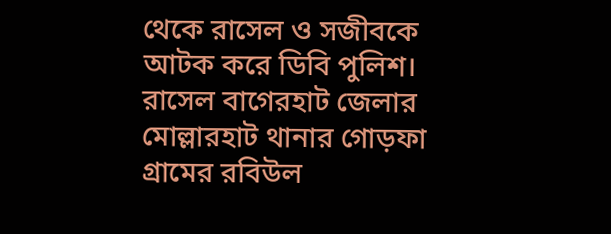থেকে রাসেল ও সজীবকে আটক করে ডিবি পুলিশ। রাসেল বাগেরহাট জেলার মোল্লারহাট থানার গোড়ফা গ্রামের রবিউল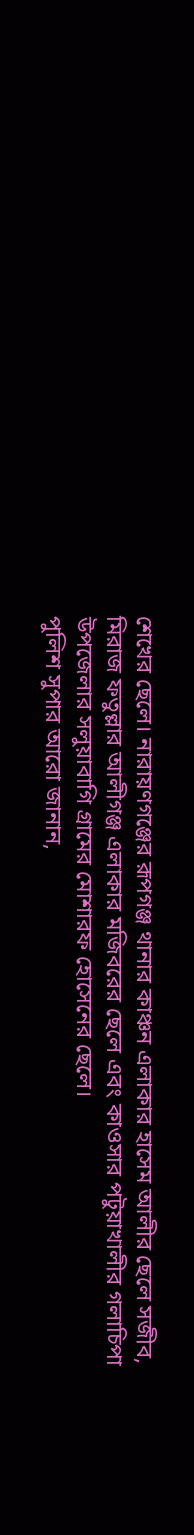শেখের ছেলে। নারায়ণগঞ্জের রূপগঞ্জ থানার কাঞ্চন এলাকার হাসেম আলীর ছেলে সজীব, মিরাজ ফতুল্লার আলীগঞ্জ এলাকার মজিবরের ছেলে এবং কাওসার পটুয়াখালীর গলাচিপা উপজেলার সলুয়াবাগি গ্রামের মোশারফ হোসেনের ছেলে।
পুলিশ সুপার আরো জানান,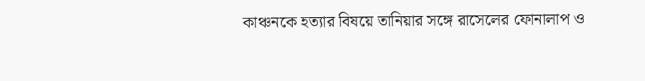কাঞ্চনকে হত্যার বিষয়ে তানিয়ার সঙ্গে রাসেলের ফোনালাপ ও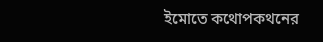ইমোতে কথোপকথনের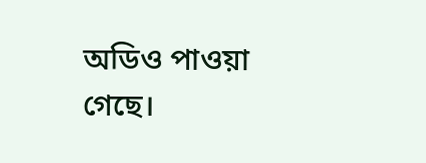অডিও পাওয়া গেছে।